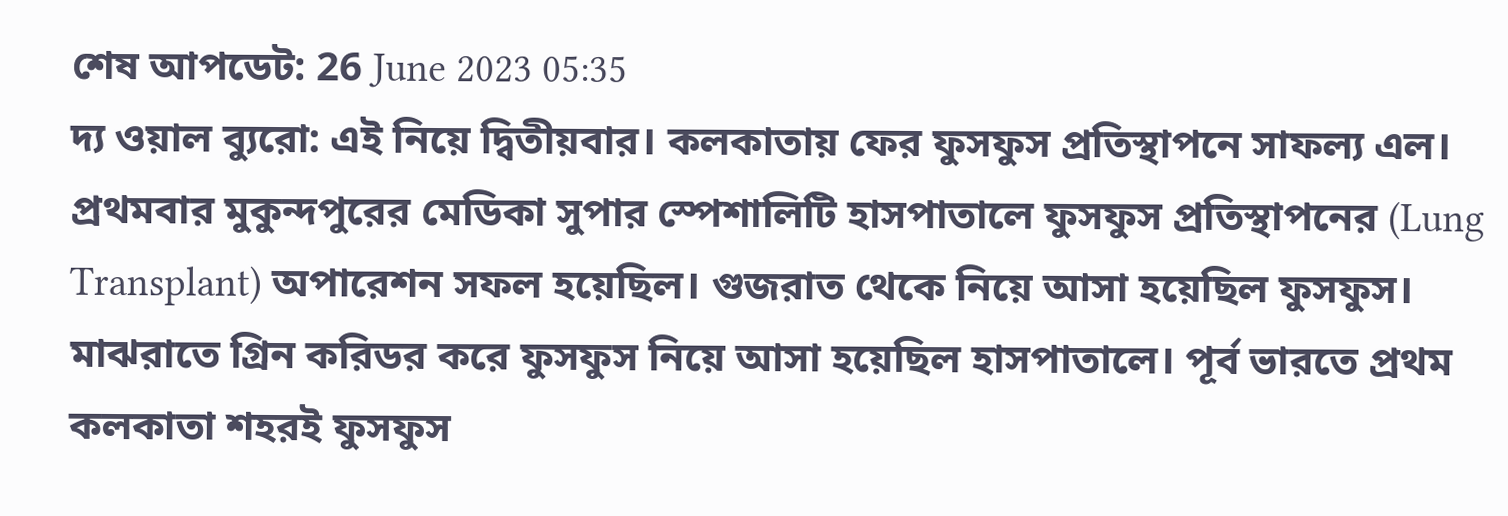শেষ আপডেট: 26 June 2023 05:35
দ্য ওয়াল ব্যুরো: এই নিয়ে দ্বিতীয়বার। কলকাতায় ফের ফুসফুস প্রতিস্থাপনে সাফল্য এল। প্রথমবার মুকুন্দপুরের মেডিকা সুপার স্পেশালিটি হাসপাতালে ফুসফুস প্রতিস্থাপনের (Lung Transplant) অপারেশন সফল হয়েছিল। গুজরাত থেকে নিয়ে আসা হয়েছিল ফুসফুস। মাঝরাতে গ্রিন করিডর করে ফুসফুস নিয়ে আসা হয়েছিল হাসপাতালে। পূর্ব ভারতে প্রথম কলকাতা শহরই ফুসফুস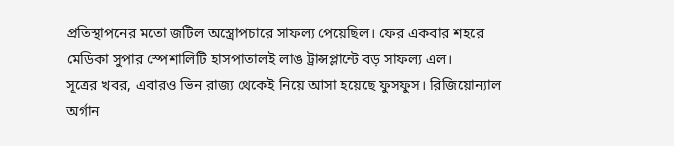প্রতিস্থাপনের মতো জটিল অস্ত্রোপচারে সাফল্য পেয়েছিল। ফের একবার শহরে মেডিকা সুপার স্পেশালিটি হাসপাতালই লাঙ ট্রান্সপ্লান্টে বড় সাফল্য এল।
সূত্রের খবর, এবারও ভিন রাজ্য থেকেই নিয়ে আসা হয়েছে ফুসফুস। রিজিয়োন্যাল অর্গান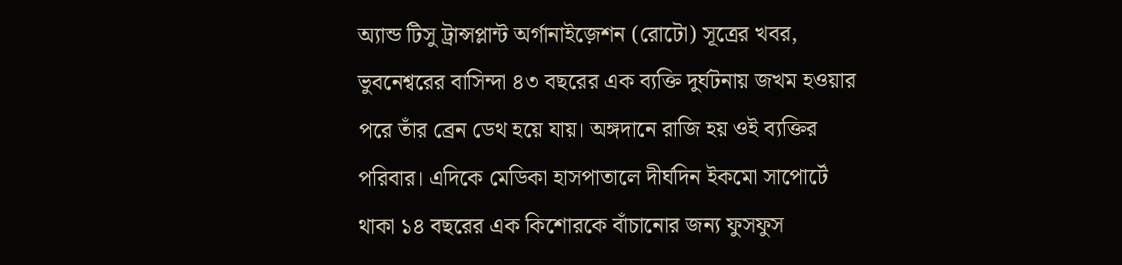অ্যান্ড টিসু ট্রান্সপ্লান্ট অর্গানাইজ়েশন (রোটো) সূত্রের খবর, ভুবনেশ্বরের বাসিন্দা ৪৩ বছরের এক ব্যক্তি দুর্ঘটনায় জখম হওয়ার পরে তাঁর ব্রেন ডেথ হয়ে যায়। অঙ্গদানে রাজি হয় ওই ব্যক্তির পরিবার। এদিকে মেডিকা হাসপাতালে দীর্ঘদিন ইকমো সাপোর্টে থাকা ১৪ বছরের এক কিশোরকে বাঁচানোর জন্য ফুসফুস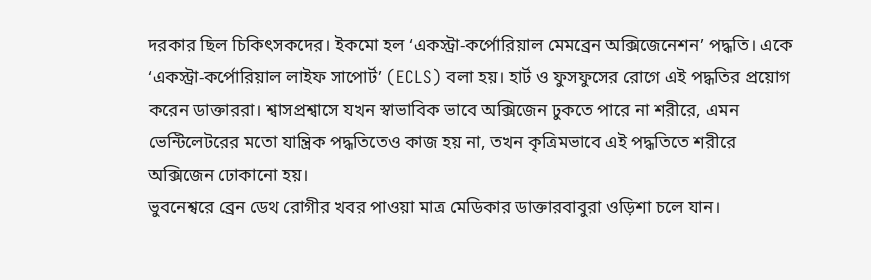দরকার ছিল চিকিৎসকদের। ইকমো হল ‘একস্ট্রা-কর্পোরিয়াল মেমব্রেন অক্সিজেনেশন’ পদ্ধতি। একে ‘একস্ট্রা-কর্পোরিয়াল লাইফ সাপোর্ট’ (ECLS) বলা হয়। হার্ট ও ফুসফুসের রোগে এই পদ্ধতির প্রয়োগ করেন ডাক্তাররা। শ্বাসপ্রশ্বাসে যখন স্বাভাবিক ভাবে অক্সিজেন ঢুকতে পারে না শরীরে, এমন ভেন্টিলেটরের মতো যান্ত্রিক পদ্ধতিতেও কাজ হয় না, তখন কৃত্রিমভাবে এই পদ্ধতিতে শরীরে অক্সিজেন ঢোকানো হয়।
ভুবনেশ্বরে ব্রেন ডেথ রোগীর খবর পাওয়া মাত্র মেডিকার ডাক্তারবাবুরা ওড়িশা চলে যান।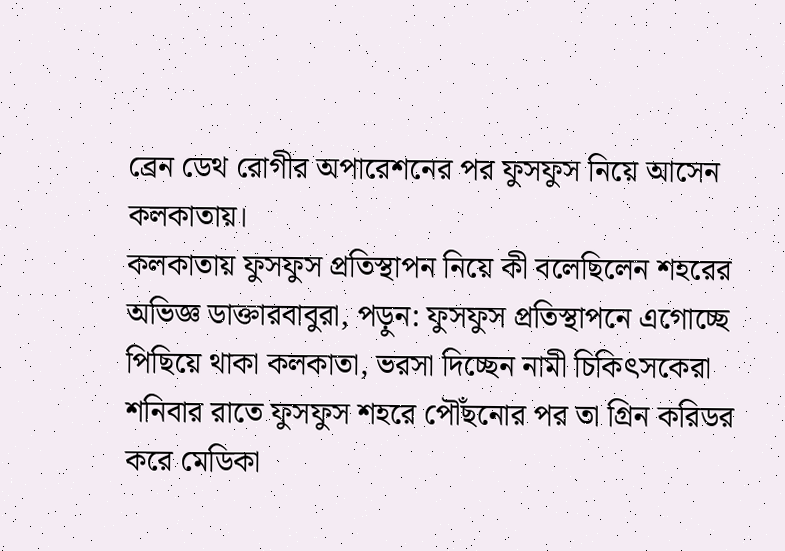ব্রেন ডেথ রোগীর অপারেশনের পর ফুসফুস নিয়ে আসেন কলকাতায়।
কলকাতায় ফুসফুস প্রতিস্থাপন নিয়ে কী বলেছিলেন শহরের অভিজ্ঞ ডাক্তারবাবুরা, পড়ুন: ফুসফুস প্রতিস্থাপনে এগোচ্ছে পিছিয়ে থাকা কলকাতা, ভরসা দিচ্ছেন নামী চিকিৎসকেরা
শনিবার রাতে ফুসফুস শহরে পৌঁছনোর পর তা গ্রিন করিডর করে মেডিকা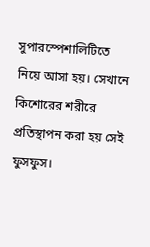সুপারস্পেশালিটিতে নিয়ে আসা হয়। সেখানে কিশোরের শরীরে প্রতিস্থাপন করা হয় সেই ফুসফুস।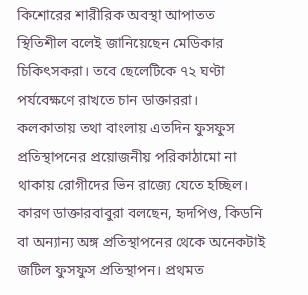কিশোরের শারীরিক অবস্থা আপাতত স্থিতিশীল বলেই জানিয়েছেন মেডিকার চিকিৎসকরা। তবে ছেলেটিকে ৭২ ঘণ্টা পর্যবেক্ষণে রাখতে চান ডাক্তাররা।
কলকাতায় তথা বাংলায় এতদিন ফুসফুস প্রতিস্থাপনের প্রয়োজনীয় পরিকাঠামো না থাকায় রোগীদের ভিন রাজ্যে যেতে হচ্ছিল। কারণ ডাক্তারবাবুরা বলছেন, হৃদপিণ্ড, কিডনি বা অন্যান্য অঙ্গ প্রতিস্থাপনের থেকে অনেকটাই জটিল ফুসফুস প্রতিস্থাপন। প্রথমত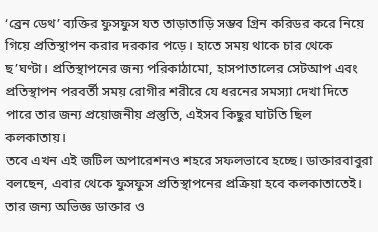‘ব্রেন ডেথ’ ব্যক্তির ফুসফুস যত তাড়াতাড়ি সম্ভব গ্রিন করিডর করে নিয়ে গিয়ে প্রতিস্থাপন করার দরকার পড়ে। হাতে সময় থাকে চার থেকে ছ’ঘণ্টা। প্রতিস্থাপনের জন্য পরিকাঠামো, হাসপাতালের সেটআপ এবং প্রতিস্থাপন পরবর্তী সময় রোগীর শরীরে যে ধরনের সমস্যা দেখা দিতে পারে তার জন্য প্রয়োজনীয় প্রস্তুতি, এইসব কিছুর ঘাটতি ছিল কলকাতায়।
তবে এখন এই জটিল অপারেশনও শহরে সফলভাবে হচ্ছে। ডাক্তারবাবুরা বলছেন, এবার থেকে ফুসফুস প্রতিস্থাপনের প্রক্রিয়া হবে কলকাতাতেই। তার জন্য অভিজ্ঞ ডাক্তার ও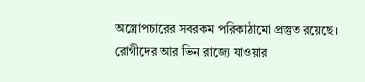অস্ত্রোপচারের সবরকম পরিকাঠামো প্রস্তুত রয়েছে। রোগীদের আর ভিন রাজ্যে যাওয়ার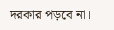দরকার পড়বে না।